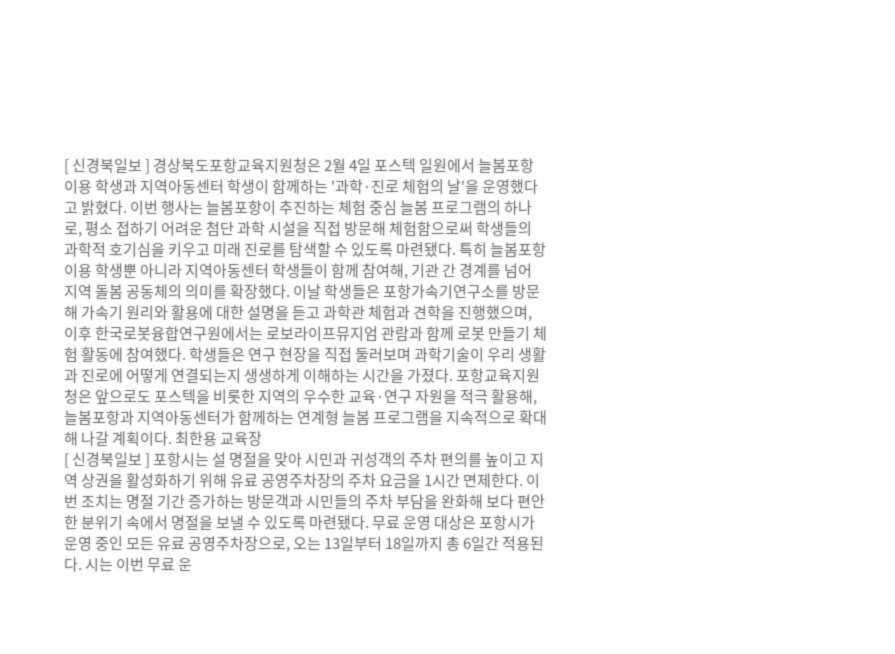[ 신경북일보 ] 경상북도포항교육지원청은 2월 4일 포스텍 일원에서 늘봄포항 이용 학생과 지역아동센터 학생이 함께하는 '과학·진로 체험의 날'을 운영했다고 밝혔다. 이번 행사는 늘봄포항이 추진하는 체험 중심 늘봄 프로그램의 하나로, 평소 접하기 어려운 첨단 과학 시설을 직접 방문해 체험함으로써 학생들의 과학적 호기심을 키우고 미래 진로를 탐색할 수 있도록 마련됐다. 특히 늘봄포항 이용 학생뿐 아니라 지역아동센터 학생들이 함께 참여해, 기관 간 경계를 넘어 지역 돌봄 공동체의 의미를 확장했다. 이날 학생들은 포항가속기연구소를 방문해 가속기 원리와 활용에 대한 설명을 듣고 과학관 체험과 견학을 진행했으며, 이후 한국로봇융합연구원에서는 로보라이프뮤지엄 관람과 함께 로봇 만들기 체험 활동에 참여했다. 학생들은 연구 현장을 직접 둘러보며 과학기술이 우리 생활과 진로에 어떻게 연결되는지 생생하게 이해하는 시간을 가졌다. 포항교육지원청은 앞으로도 포스텍을 비롯한 지역의 우수한 교육·연구 자원을 적극 활용해, 늘봄포항과 지역아동센터가 함께하는 연계형 늘봄 프로그램을 지속적으로 확대해 나갈 계획이다. 최한용 교육장
[ 신경북일보 ] 포항시는 설 명절을 맞아 시민과 귀성객의 주차 편의를 높이고 지역 상권을 활성화하기 위해 유료 공영주차장의 주차 요금을 1시간 면제한다. 이번 조치는 명절 기간 증가하는 방문객과 시민들의 주차 부담을 완화해 보다 편안한 분위기 속에서 명절을 보낼 수 있도록 마련됐다. 무료 운영 대상은 포항시가 운영 중인 모든 유료 공영주차장으로, 오는 13일부터 18일까지 총 6일간 적용된다. 시는 이번 무료 운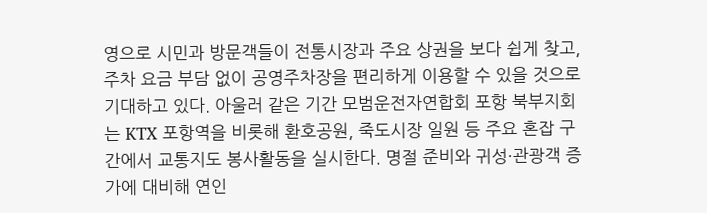영으로 시민과 방문객들이 전통시장과 주요 상권을 보다 쉽게 찾고, 주차 요금 부담 없이 공영주차장을 편리하게 이용할 수 있을 것으로 기대하고 있다. 아울러 같은 기간 모범운전자연합회 포항 북부지회는 KTX 포항역을 비롯해 환호공원, 죽도시장 일원 등 주요 혼잡 구간에서 교통지도 봉사활동을 실시한다. 명절 준비와 귀성·관광객 증가에 대비해 연인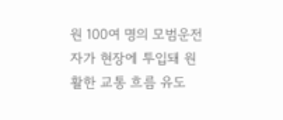원 100여 명의 모범운전자가 현장에 투입돼 원활한 교통 흐름 유도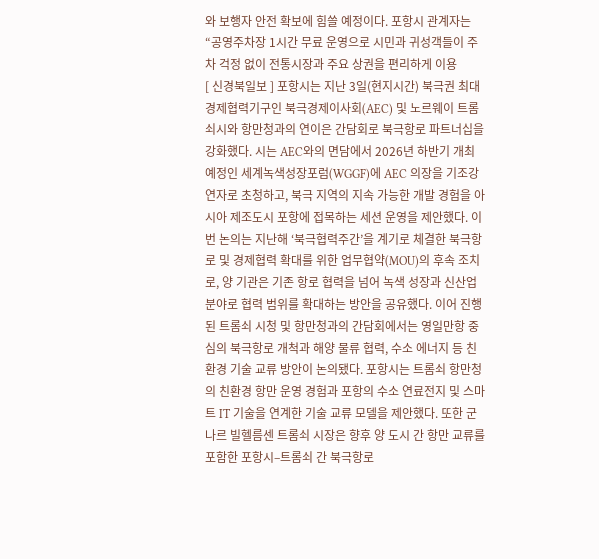와 보행자 안전 확보에 힘쓸 예정이다. 포항시 관계자는 “공영주차장 1시간 무료 운영으로 시민과 귀성객들이 주차 걱정 없이 전통시장과 주요 상권을 편리하게 이용
[ 신경북일보 ] 포항시는 지난 3일(현지시간) 북극권 최대 경제협력기구인 북극경제이사회(AEC) 및 노르웨이 트롬쇠시와 항만청과의 연이은 간담회로 북극항로 파트너십을 강화했다. 시는 AEC와의 면담에서 2026년 하반기 개최 예정인 세계녹색성장포럼(WGGF)에 AEC 의장을 기조강연자로 초청하고, 북극 지역의 지속 가능한 개발 경험을 아시아 제조도시 포항에 접목하는 세션 운영을 제안했다. 이번 논의는 지난해 ‘북극협력주간’을 계기로 체결한 북극항로 및 경제협력 확대를 위한 업무협약(MOU)의 후속 조치로, 양 기관은 기존 항로 협력을 넘어 녹색 성장과 신산업 분야로 협력 범위를 확대하는 방안을 공유했다. 이어 진행된 트롬쇠 시청 및 항만청과의 간담회에서는 영일만항 중심의 북극항로 개척과 해양 물류 협력, 수소 에너지 등 친환경 기술 교류 방안이 논의됐다. 포항시는 트롬쇠 항만청의 친환경 항만 운영 경험과 포항의 수소 연료전지 및 스마트 IT 기술을 연계한 기술 교류 모델을 제안했다. 또한 군나르 빌헬름센 트롬쇠 시장은 향후 양 도시 간 항만 교류를 포함한 포항시–트롬쇠 간 북극항로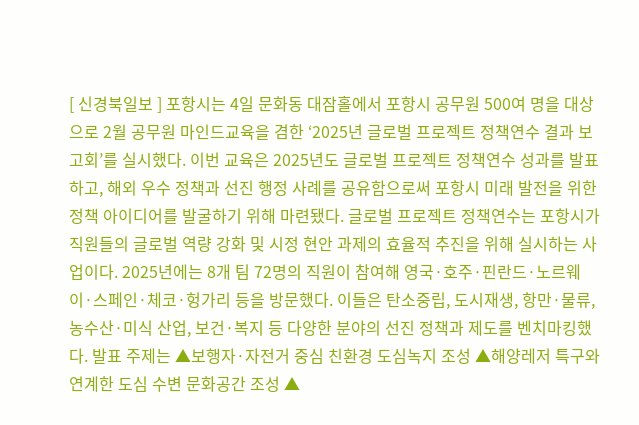[ 신경북일보 ] 포항시는 4일 문화동 대잠홀에서 포항시 공무원 500여 명을 대상으로 2월 공무원 마인드교육을 겸한 ‘2025년 글로벌 프로젝트 정책연수 결과 보고회’를 실시했다. 이번 교육은 2025년도 글로벌 프로젝트 정책연수 성과를 발표하고, 해외 우수 정책과 선진 행정 사례를 공유함으로써 포항시 미래 발전을 위한 정책 아이디어를 발굴하기 위해 마련됐다. 글로벌 프로젝트 정책연수는 포항시가 직원들의 글로벌 역량 강화 및 시정 현안 과제의 효율적 추진을 위해 실시하는 사업이다. 2025년에는 8개 팀 72명의 직원이 참여해 영국·호주·핀란드·노르웨이·스페인·체코·헝가리 등을 방문했다. 이들은 탄소중립, 도시재생, 항만·물류, 농수산·미식 산업, 보건·복지 등 다양한 분야의 선진 정책과 제도를 벤치마킹했다. 발표 주제는 ▲보행자·자전거 중심 친환경 도심녹지 조성 ▲해양레저 특구와 연계한 도심 수변 문화공간 조성 ▲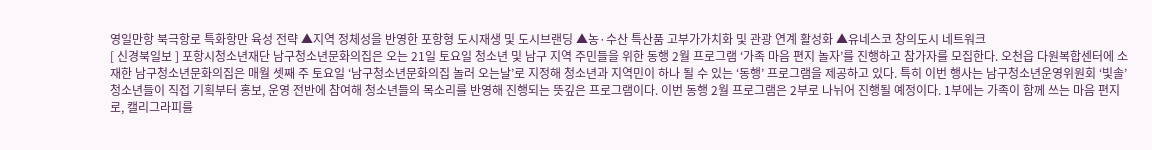영일만항 북극항로 특화항만 육성 전략 ▲지역 정체성을 반영한 포항형 도시재생 및 도시브랜딩 ▲농·수산 특산품 고부가가치화 및 관광 연계 활성화 ▲유네스코 창의도시 네트워크
[ 신경북일보 ] 포항시청소년재단 남구청소년문화의집은 오는 21일 토요일 청소년 및 남구 지역 주민들을 위한 동행 2월 프로그램 ‘가족 마음 편지 놀자’를 진행하고 참가자를 모집한다. 오천읍 다원복합센터에 소재한 남구청소년문화의집은 매월 셋째 주 토요일 ‘남구청소년문화의집 놀러 오는날’로 지정해 청소년과 지역민이 하나 될 수 있는 ‘동행’ 프로그램을 제공하고 있다. 특히 이번 행사는 남구청소년운영위원회 ‘빛솔’ 청소년들이 직접 기획부터 홍보, 운영 전반에 참여해 청소년들의 목소리를 반영해 진행되는 뜻깊은 프로그램이다. 이번 동행 2월 프로그램은 2부로 나뉘어 진행될 예정이다. 1부에는 가족이 함께 쓰는 마음 편지로, 캘리그라피를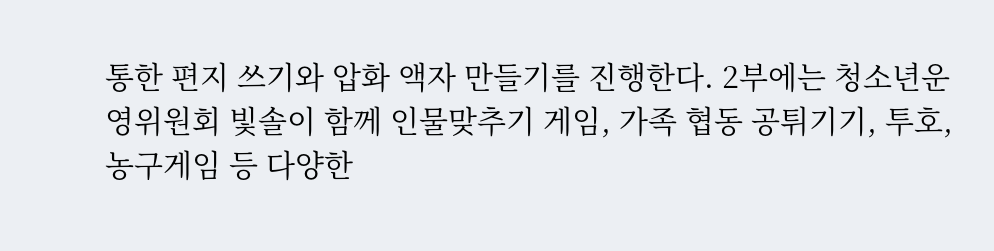통한 편지 쓰기와 압화 액자 만들기를 진행한다. 2부에는 청소년운영위원회 빛솔이 함께 인물맞추기 게임, 가족 협동 공튀기기, 투호, 농구게임 등 다양한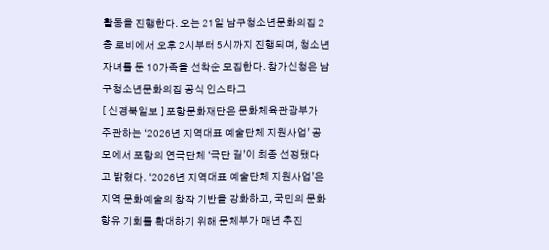활동을 진행한다. 오는 21일 남구청소년문화의집 2층 로비에서 오후 2시부터 5시까지 진행되며, 청소년 자녀를 둔 10가족을 선착순 모집한다. 참가신청은 남구청소년문화의집 공식 인스타그
[ 신경북일보 ] 포항문화재단은 문화체육관광부가 주관하는 ‘2026년 지역대표 예술단체 지원사업’ 공모에서 포항의 연극단체 ‘극단 길’이 최종 선정됐다고 밝혔다. ‘2026년 지역대표 예술단체 지원사업’은 지역 문화예술의 창작 기반을 강화하고, 국민의 문화 향유 기회를 확대하기 위해 문체부가 매년 추진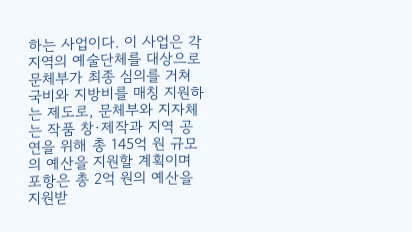하는 사업이다. 이 사업은 각 지역의 예술단체를 대상으로 문체부가 최종 심의를 거쳐 국비와 지방비를 매칭 지원하는 제도로, 문체부와 지자체는 작품 창·제작과 지역 공연을 위해 총 145억 원 규모의 예산을 지원할 계획이며 포항은 총 2억 원의 예산을 지원받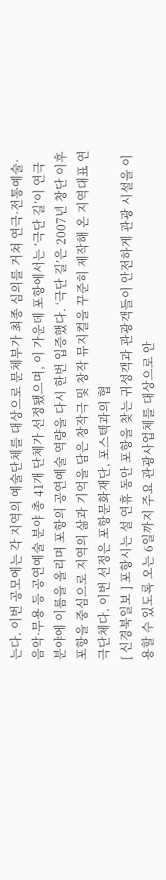는다. 이번 공모에는 각 지역의 예술단체를 대상으로 문체부가 최종 심의를 거쳐 연극·전통예술·음악·무용 등 공연예술 분야 총 41개 단체가 선정됐으며, 이 가운데 포항에서는 ‘극단 길’이 연극 분야에 이름을 올리며 포항의 공연예술 역량을 다시 한번 입증했다. ‘극단 길’은 2007년 창단 이후 포항을 중심으로 지역의 삶과 기억을 담은 창작극 및 창작 뮤지컬을 꾸준히 제작해 온 지역대표 연극단체다. 이번 선정은 포항문화재단, 포스텍과의 협
[ 신경북일보 ] 포항시는 설 연휴 동안 포항을 찾는 귀성객과 관광객들이 안전하게 관광 시설을 이용할 수 있도록 오는 6일까지 주요 관광사업체를 대상으로 안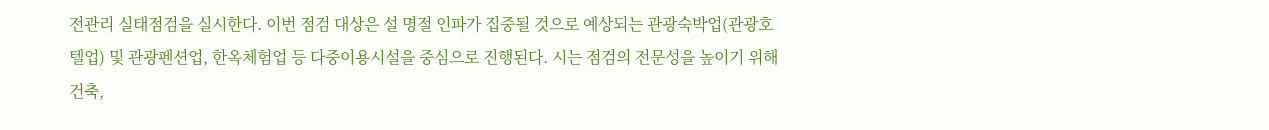전관리 실태점검을 실시한다. 이번 점검 대상은 설 명절 인파가 집중될 것으로 예상되는 관광숙박업(관광호텔업) 및 관광펜션업, 한옥체험업 등 다중이용시설을 중심으로 진행된다. 시는 점검의 전문성을 높이기 위해 건축,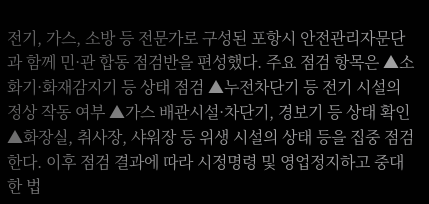전기, 가스, 소방 등 전문가로 구성된 포항시 안전관리자문단과 함께 민·관 합동 점검반을 편성했다. 주요 점검 항목은 ▲소화기·화재감지기 등 상태 점검 ▲누전차단기 등 전기 시설의 정상 작동 여부 ▲가스 배관시설·차단기, 경보기 등 상태 확인 ▲화장실, 취사장, 샤워장 등 위생 시설의 상태 등을 집중 점검한다. 이후 점검 결과에 따라 시정명령 및 영업정지하고 중대한 법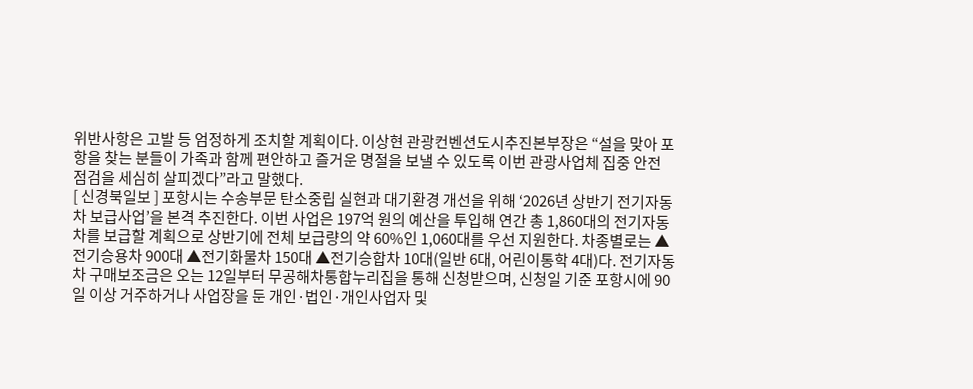위반사항은 고발 등 엄정하게 조치할 계획이다. 이상현 관광컨벤션도시추진본부장은 “설을 맞아 포항을 찾는 분들이 가족과 함께 편안하고 즐거운 명절을 보낼 수 있도록 이번 관광사업체 집중 안전 점검을 세심히 살피겠다”라고 말했다.
[ 신경북일보 ] 포항시는 수송부문 탄소중립 실현과 대기환경 개선을 위해 ‘2026년 상반기 전기자동차 보급사업’을 본격 추진한다. 이번 사업은 197억 원의 예산을 투입해 연간 총 1,860대의 전기자동차를 보급할 계획으로 상반기에 전체 보급량의 약 60%인 1,060대를 우선 지원한다. 차종별로는 ▲전기승용차 900대 ▲전기화물차 150대 ▲전기승합차 10대(일반 6대, 어린이통학 4대)다. 전기자동차 구매보조금은 오는 12일부터 무공해차통합누리집을 통해 신청받으며, 신청일 기준 포항시에 90일 이상 거주하거나 사업장을 둔 개인·법인·개인사업자 및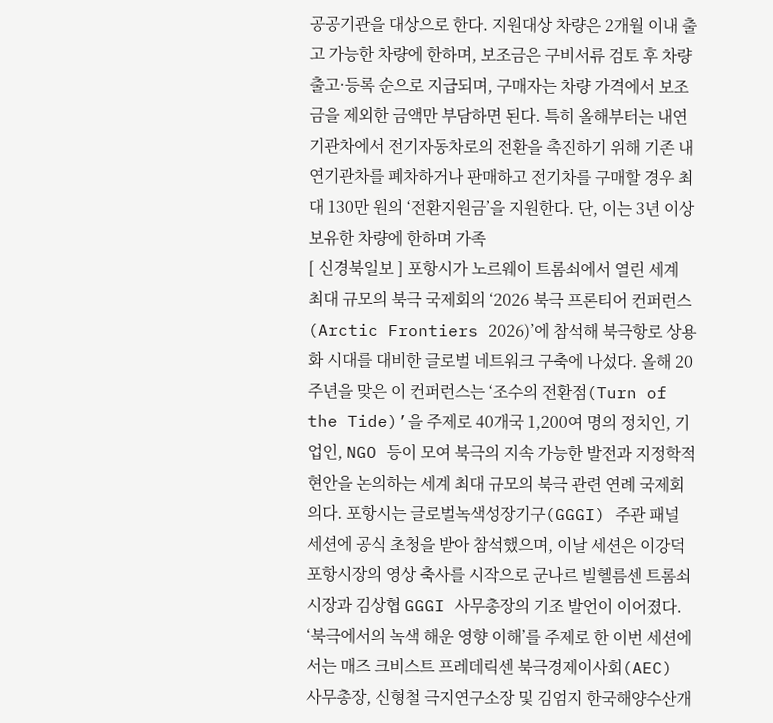공공기관을 대상으로 한다. 지원대상 차량은 2개월 이내 출고 가능한 차량에 한하며, 보조금은 구비서류 검토 후 차량 출고·등록 순으로 지급되며, 구매자는 차량 가격에서 보조금을 제외한 금액만 부담하면 된다. 특히 올해부터는 내연기관차에서 전기자동차로의 전환을 촉진하기 위해 기존 내연기관차를 폐차하거나 판매하고 전기차를 구매할 경우 최대 130만 원의 ‘전환지원금’을 지원한다. 단, 이는 3년 이상 보유한 차량에 한하며 가족
[ 신경북일보 ] 포항시가 노르웨이 트롬쇠에서 열린 세계 최대 규모의 북극 국제회의 ‘2026 북극 프론티어 컨퍼런스(Arctic Frontiers 2026)’에 참석해 북극항로 상용화 시대를 대비한 글로벌 네트워크 구축에 나섰다. 올해 20주년을 맞은 이 컨퍼런스는 ‘조수의 전환점(Turn of the Tide)’을 주제로 40개국 1,200여 명의 정치인, 기업인, NGO 등이 모여 북극의 지속 가능한 발전과 지정학적 현안을 논의하는 세계 최대 규모의 북극 관련 연례 국제회의다. 포항시는 글로벌녹색성장기구(GGGI) 주관 패널 세션에 공식 초청을 받아 참석했으며, 이날 세션은 이강덕 포항시장의 영상 축사를 시작으로 군나르 빌헬름센 트롬쇠 시장과 김상협 GGGI 사무총장의 기조 발언이 이어졌다. ‘북극에서의 녹색 해운 영향 이해’를 주제로 한 이번 세션에서는 매즈 크비스트 프레데릭센 북극경제이사회(AEC) 사무총장, 신형철 극지연구소장 및 김엄지 한국해양수산개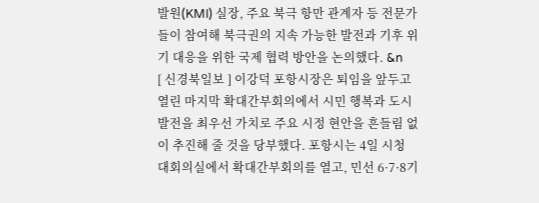발원(KMI) 실장, 주요 북극 항만 관계자 등 전문가들이 참여해 북극권의 지속 가능한 발전과 기후 위기 대응을 위한 국제 협력 방안을 논의했다. &n
[ 신경북일보 ] 이강덕 포항시장은 퇴임을 앞두고 열린 마지막 확대간부회의에서 시민 행복과 도시 발전을 최우선 가치로 주요 시정 현안을 흔들림 없이 추진해 줄 것을 당부했다. 포항시는 4일 시청 대회의실에서 확대간부회의를 열고, 민선 6·7·8기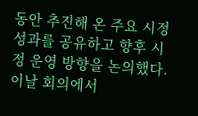동안 추진해 온 주요 시정 성과를 공유하고 향후 시정 운영 방향을 논의했다. 이날 회의에서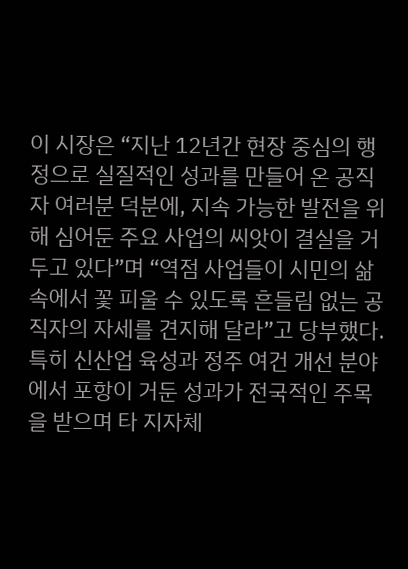이 시장은 “지난 12년간 현장 중심의 행정으로 실질적인 성과를 만들어 온 공직자 여러분 덕분에, 지속 가능한 발전을 위해 심어둔 주요 사업의 씨앗이 결실을 거두고 있다”며 “역점 사업들이 시민의 삶 속에서 꽃 피울 수 있도록 흔들림 없는 공직자의 자세를 견지해 달라”고 당부했다. 특히 신산업 육성과 정주 여건 개선 분야에서 포항이 거둔 성과가 전국적인 주목을 받으며 타 지자체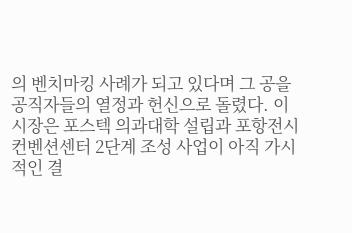의 벤치마킹 사례가 되고 있다며 그 공을 공직자들의 열정과 헌신으로 돌렸다. 이 시장은 포스텍 의과대학 설립과 포항전시컨벤션센터 2단계 조성 사업이 아직 가시적인 결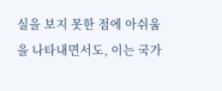실을 보지 못한 점에 아쉬움을 나타내면서도, 이는 국가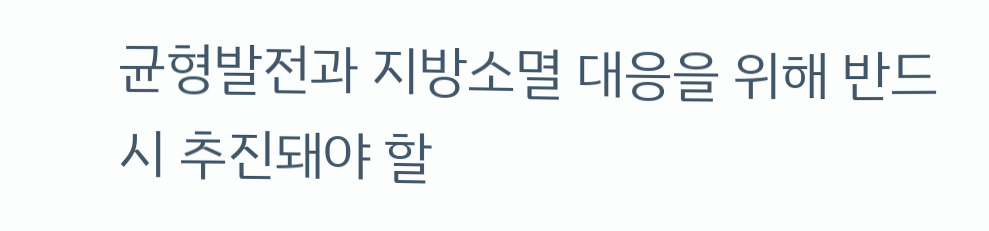균형발전과 지방소멸 대응을 위해 반드시 추진돼야 할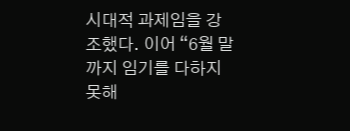시대적 과제임을 강조했다. 이어 “6월 말까지 임기를 다하지 못해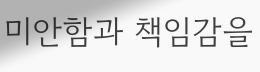미안함과 책임감을